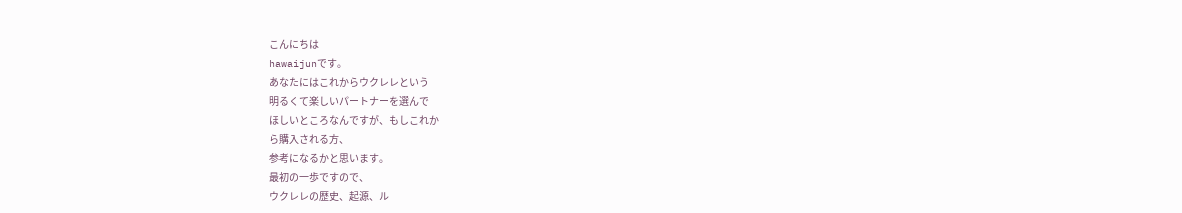こんにちは
hawaijunです。
あなたにはこれからウクレレという
明るくて楽しいパートナーを選んで
ほしいところなんですが、もしこれか
ら購入される方、
参考になるかと思います。
最初の一歩ですので、
ウクレレの歴史、起源、ル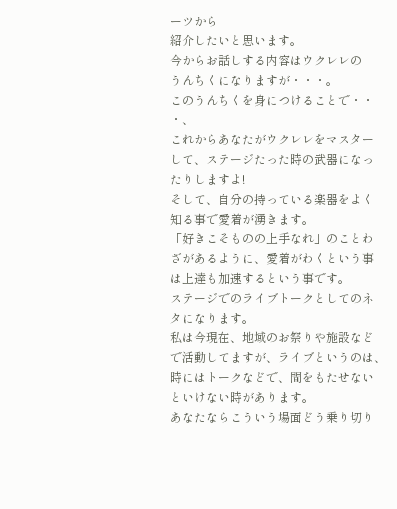ーツから
紹介したいと思います。
今からお話しする内容はウクレレの
うんちくになりますが・・・。
このうんちくを身につけることで・・
・、
これからあなたがウクレレをマスター
して、ステージたった時の武器になっ
たりしますよ!
そして、自分の持っている楽器をよく
知る事で愛着が湧きます。
「好きこそものの上手なれ」のことわ
ざがあるように、愛着がわくという事
は上達も加速するという事です。
ステージでのライブトークとしてのネ
タになります。
私は今現在、地域のお祭りや施設など
で活動してますが、ライブというのは、
時にはトークなどで、間をもたせない
といけない時があります。
あなたならこういう場面どう乗り切り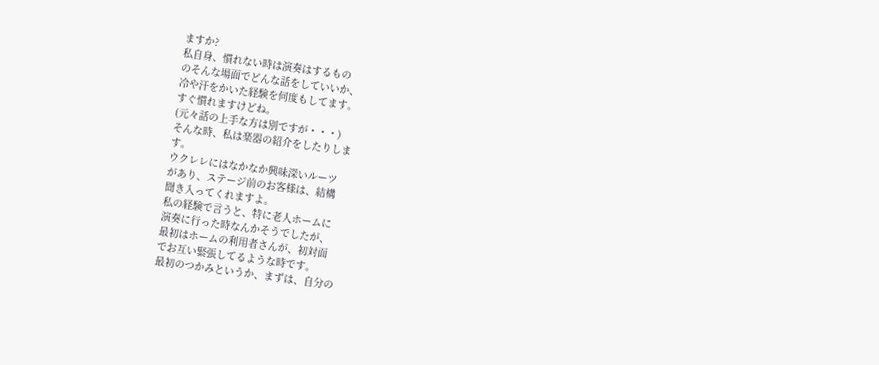ますか?
私自身、慣れない時は演奏はするもの
のそんな場面でどんな話をしていいか、
冷や汗をかいた経験を何度もしてます。
すぐ慣れますけどね。
(元々話の上手な方は別ですが・・・)
そんな時、私は楽器の紹介をしたりしま
す。
ウクレレにはなかなか興味深いルーツ
があり、ステージ前のお客様は、結構
聞き入ってくれますよ。
私の経験で言うと、特に老人ホームに
演奏に行った時なんかそうでしたが、
最初はホームの利用者さんが、初対面
でお互い緊張してるような時です。
最初のつかみというか、まずは、自分の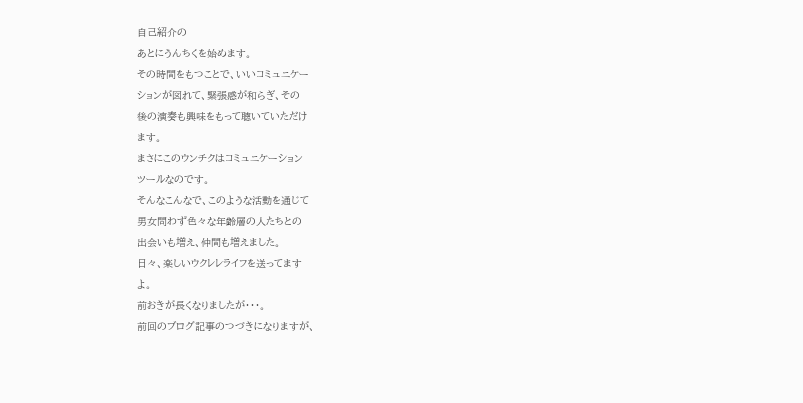自己紹介の
あとにうんちくを始めます。
その時間をもつことで、いいコミュニケー
ションが図れて、緊張感が和らぎ、その
後の演奏も興味をもって聴いていただけ
ます。
まさにこのウンチクはコミュニケーション
ツールなのです。
そんなこんなで、このような活動を通じて
男女問わず色々な年齢層の人たちとの
出会いも増え、仲間も増えました。
日々、楽しいウクレレライフを送ってます
よ。
前おきが長くなりましたが・・・。
前回のブログ記事のつづきになりますが、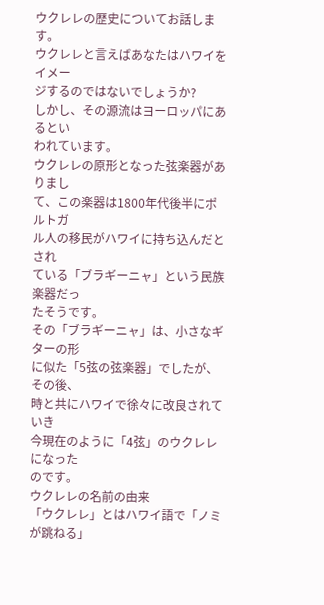ウクレレの歴史についてお話します。
ウクレレと言えばあなたはハワイをイメー
ジするのではないでしょうか?
しかし、その源流はヨーロッパにあるとい
われています。
ウクレレの原形となった弦楽器がありまし
て、この楽器は1800年代後半にポルトガ
ル人の移民がハワイに持ち込んだとされ
ている「ブラギーニャ」という民族楽器だっ
たそうです。
その「ブラギーニャ」は、小さなギターの形
に似た「5弦の弦楽器」でしたが、その後、
時と共にハワイで徐々に改良されていき
今現在のように「4弦」のウクレレになった
のです。
ウクレレの名前の由来
「ウクレレ」とはハワイ語で「ノミが跳ねる」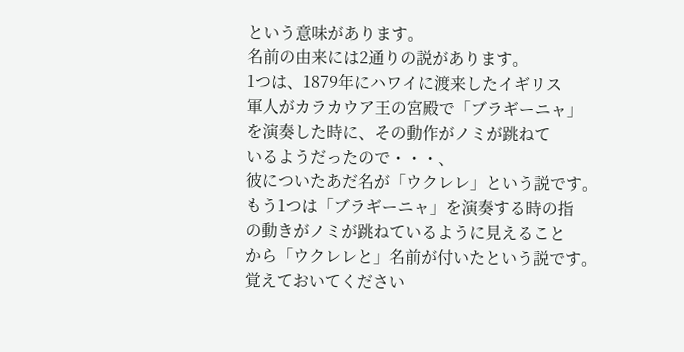という意味があります。
名前の由来には2通りの説があります。
1つは、1879年にハワイに渡来したイギリス
軍人がカラカウア王の宮殿で「ブラギーニャ」
を演奏した時に、その動作がノミが跳ねて
いるようだったので・・・、
彼についたあだ名が「ウクレレ」という説です。
もう1つは「ブラギーニャ」を演奏する時の指
の動きがノミが跳ねているように見えること
から「ウクレレと」名前が付いたという説です。
覚えておいてください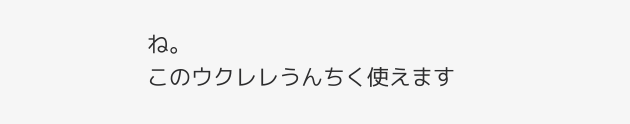ね。
このウクレレうんちく使えます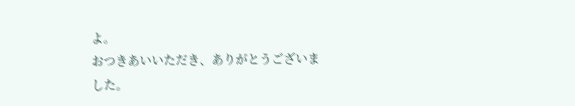よ。
おつきあいいただき、ありがとうございま
した。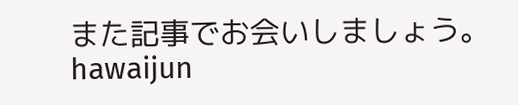また記事でお会いしましょう。
hawaijun